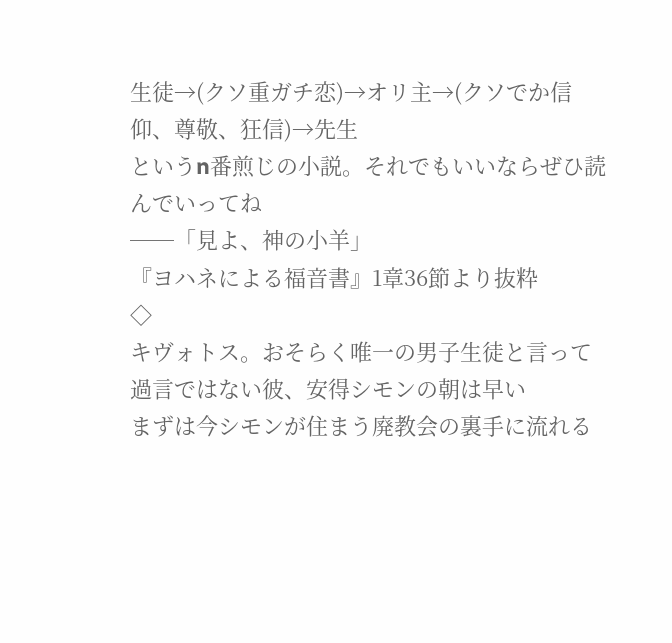生徒→(クソ重ガチ恋)→オリ主→(クソでか信仰、尊敬、狂信)→先生
というn番煎じの小説。それでもいいならぜひ読んでいってね
──「見よ、神の小羊」
『ヨハネによる福音書』1章36節より抜粋
◇
キヴォトス。おそらく唯一の男子生徒と言って過言ではない彼、安得シモンの朝は早い
まずは今シモンが住まう廃教会の裏手に流れる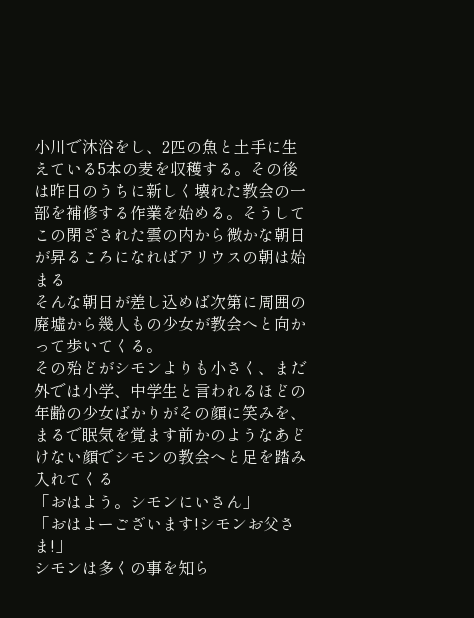小川で沐浴をし、2匹の魚と土手に生えている5本の麦を収穫する。その後は昨日のうちに新しく壊れた教会の一部を補修する作業を始める。そうしてこの閉ざされた雲の内から微かな朝日が昇るころになればアリウスの朝は始まる
そんな朝日が差し込めば次第に周囲の廃墟から幾人もの少女が教会へと向かって歩いてくる。
その殆どがシモンよりも小さく、まだ外では小学、中学生と言われるほどの年齢の少女ばかりがその顔に笑みを、まるで眠気を覚ます前かのようなあどけない顔でシモンの教会へと足を踏み入れてくる
「おはよう。シモンにいさん」
「おはよーございます!シモンお父さま!」
シモンは多くの事を知ら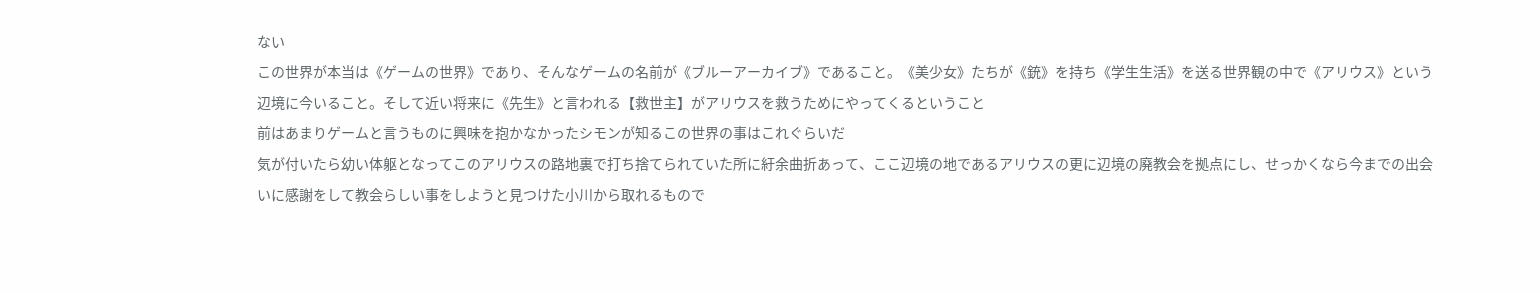ない
この世界が本当は《ゲームの世界》であり、そんなゲームの名前が《ブルーアーカイブ》であること。《美少女》たちが《銃》を持ち《学生生活》を送る世界観の中で《アリウス》という辺境に今いること。そして近い将来に《先生》と言われる【救世主】がアリウスを救うためにやってくるということ
前はあまりゲームと言うものに興味を抱かなかったシモンが知るこの世界の事はこれぐらいだ
気が付いたら幼い体躯となってこのアリウスの路地裏で打ち捨てられていた所に紆余曲折あって、ここ辺境の地であるアリウスの更に辺境の廃教会を拠点にし、せっかくなら今までの出会いに感謝をして教会らしい事をしようと見つけた小川から取れるもので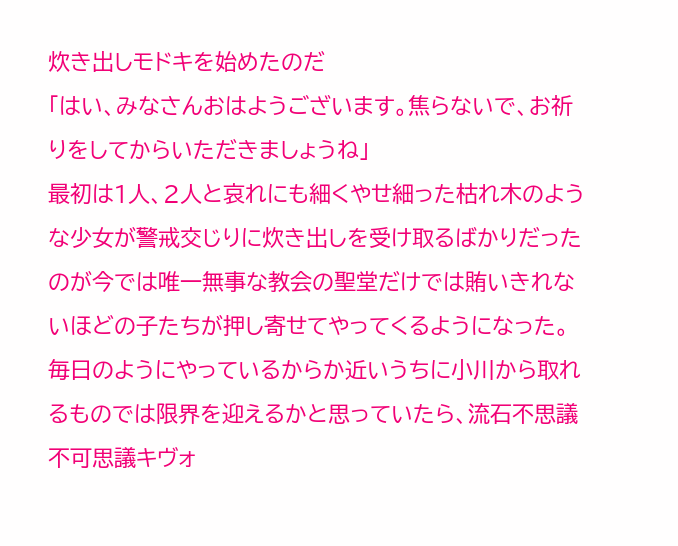炊き出しモドキを始めたのだ
「はい、みなさんおはようございます。焦らないで、お祈りをしてからいただきましょうね」
最初は1人、2人と哀れにも細くやせ細った枯れ木のような少女が警戒交じりに炊き出しを受け取るばかりだったのが今では唯一無事な教会の聖堂だけでは賄いきれないほどの子たちが押し寄せてやってくるようになった。毎日のようにやっているからか近いうちに小川から取れるものでは限界を迎えるかと思っていたら、流石不思議不可思議キヴォ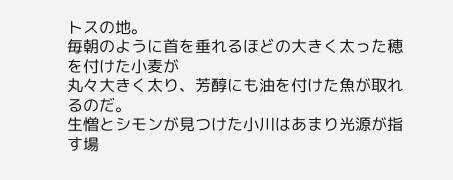トスの地。
毎朝のように首を垂れるほどの大きく太った穂を付けた小麦が
丸々大きく太り、芳醇にも油を付けた魚が取れるのだ。
生憎とシモンが見つけた小川はあまり光源が指す場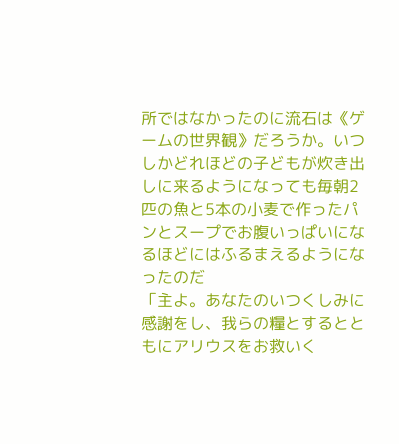所ではなかったのに流石は《ゲームの世界観》だろうか。いつしかどれほどの子どもが炊き出しに来るようになっても毎朝2匹の魚と5本の小麦で作ったパンとスープでお腹いっぱいになるほどにはふるまえるようになったのだ
「主よ。あなたのいつくしみに感謝をし、我らの糧とするとともにアリウスをお救いく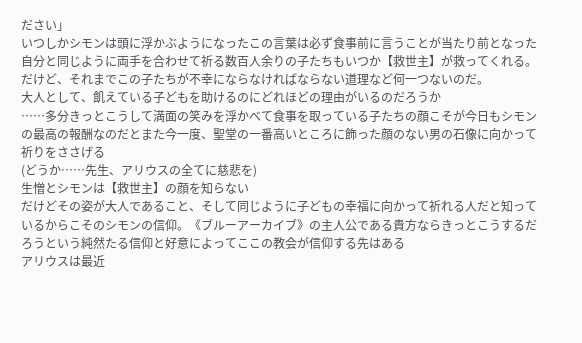ださい」
いつしかシモンは頭に浮かぶようになったこの言葉は必ず食事前に言うことが当たり前となった
自分と同じように両手を合わせて祈る数百人余りの子たちもいつか【救世主】が救ってくれる。だけど、それまでこの子たちが不幸にならなければならない道理など何一つないのだ。
大人として、飢えている子どもを助けるのにどれほどの理由がいるのだろうか
……多分きっとこうして満面の笑みを浮かべて食事を取っている子たちの顔こそが今日もシモンの最高の報酬なのだとまた今一度、聖堂の一番高いところに飾った顔のない男の石像に向かって祈りをささげる
(どうか……先生、アリウスの全てに慈悲を)
生憎とシモンは【救世主】の顔を知らない
だけどその姿が大人であること、そして同じように子どもの幸福に向かって祈れる人だと知っているからこそのシモンの信仰。《ブルーアーカイブ》の主人公である貴方ならきっとこうするだろうという純然たる信仰と好意によってここの教会が信仰する先はある
アリウスは最近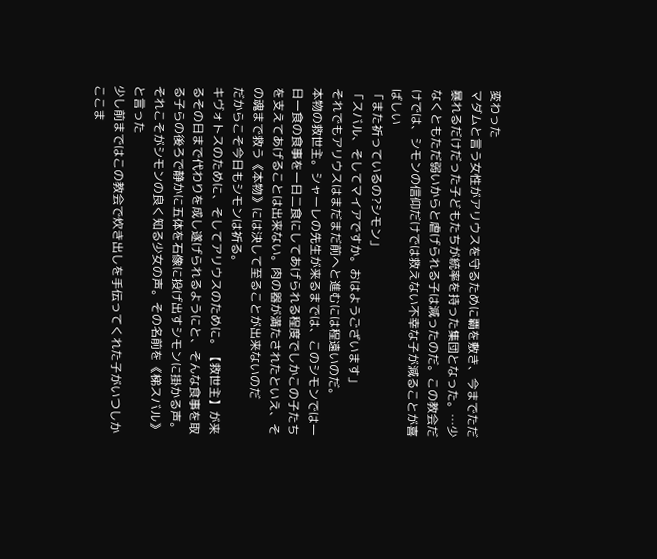変わった
マダムと言う女性がアリウスを守るために覇を敷き、今までただ暴れるだけだった子どもたちが統率を持った集団となった。…少なくともただ弱いからと虐げられる子は減ったのだ。この教会だけでは、シモンの信仰だけでは救えない不幸な子が減ることが喜ばしい
「また祈っているの?シモン」
「スバル、そしてマイアですか。おはようございます」
それでもアリウスはまだまだ前へと進むには程遠いのだ。
本物の救世主。シャーレの先生が来るまでは、このシモンでは一日一食の食事を一日二食にしてあげられる程度でしかこの子たちを支えてあげることは出来ない。肉の器が満たされたといえ、その魂まで救う《本物》には決して至ることが出来ないのだ
だからこそ今日もシモンは祈る。
キヴォトスのために、そしてアリウスのために。【救世主】が来るその日まで代わりを成し遂げられるようにと、そんな食事を取る子らの後ろで静かに五体を石像に投げ出すシモンに掛かる声。
それこそがシモンの良く知る少女の声。その名前を《梯スバル》と言った
少し前まではこの教会で炊き出しを手伝ってくれた子がいつしかここま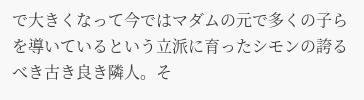で大きくなって今ではマダムの元で多くの子らを導いているという立派に育ったシモンの誇るべき古き良き隣人。そ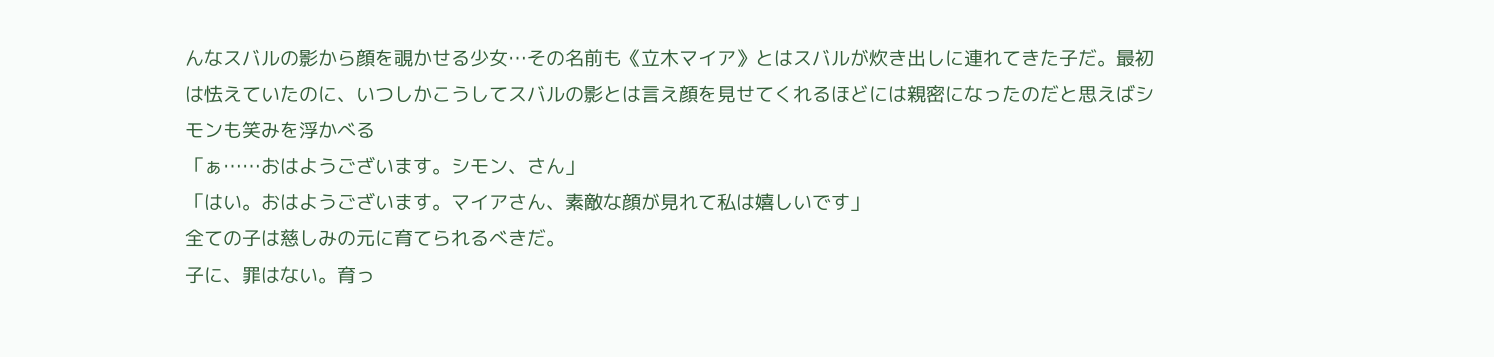んなスバルの影から顔を覗かせる少女…その名前も《立木マイア》とはスバルが炊き出しに連れてきた子だ。最初は怯えていたのに、いつしかこうしてスバルの影とは言え顔を見せてくれるほどには親密になったのだと思えばシモンも笑みを浮かべる
「ぁ……おはようございます。シモン、さん」
「はい。おはようございます。マイアさん、素敵な顔が見れて私は嬉しいです」
全ての子は慈しみの元に育てられるべきだ。
子に、罪はない。育っ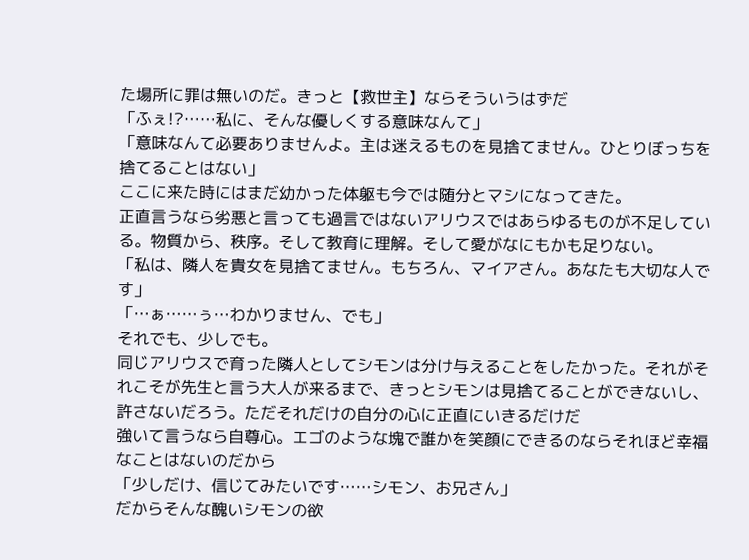た場所に罪は無いのだ。きっと【救世主】ならそういうはずだ
「ふぇ!?……私に、そんな優しくする意味なんて」
「意味なんて必要ありませんよ。主は迷えるものを見捨てません。ひとりぼっちを捨てることはない」
ここに来た時にはまだ幼かった体躯も今では随分とマシになってきた。
正直言うなら劣悪と言っても過言ではないアリウスではあらゆるものが不足している。物質から、秩序。そして教育に理解。そして愛がなにもかも足りない。
「私は、隣人を貴女を見捨てません。もちろん、マイアさん。あなたも大切な人です」
「…ぁ……ぅ…わかりません、でも」
それでも、少しでも。
同じアリウスで育った隣人としてシモンは分け与えることをしたかった。それがそれこそが先生と言う大人が来るまで、きっとシモンは見捨てることができないし、許さないだろう。ただそれだけの自分の心に正直にいきるだけだ
強いて言うなら自尊心。エゴのような塊で誰かを笑顔にできるのならそれほど幸福なことはないのだから
「少しだけ、信じてみたいです……シモン、お兄さん」
だからそんな醜いシモンの欲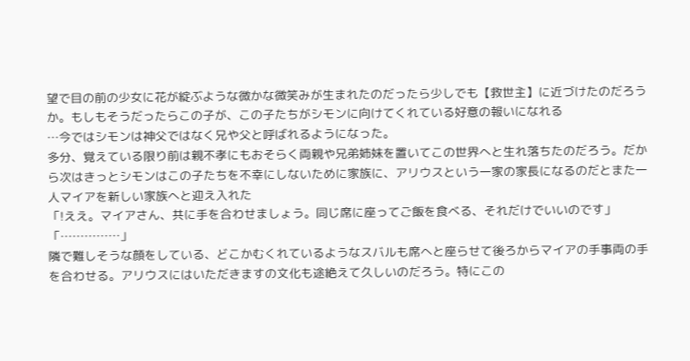望で目の前の少女に花が綻ぶような微かな微笑みが生まれたのだったら少しでも【救世主】に近づけたのだろうか。もしもそうだったらこの子が、この子たちがシモンに向けてくれている好意の報いになれる
…今ではシモンは神父ではなく兄や父と呼ばれるようになった。
多分、覚えている限り前は親不孝にもおそらく両親や兄弟姉妹を置いてこの世界へと生れ落ちたのだろう。だから次はきっとシモンはこの子たちを不幸にしないために家族に、アリウスという一家の家長になるのだとまた一人マイアを新しい家族へと迎え入れた
「!ええ。マイアさん、共に手を合わせましょう。同じ席に座ってご飯を食べる、それだけでいいのです」
「……………」
隣で難しそうな顔をしている、どこかむくれているようなスバルも席へと座らせて後ろからマイアの手事両の手を合わせる。アリウスにはいただきますの文化も途絶えて久しいのだろう。特にこの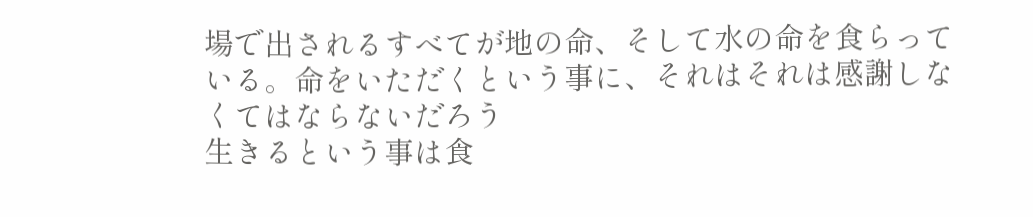場で出されるすべてが地の命、そして水の命を食らっている。命をいただくという事に、それはそれは感謝しなくてはならないだろう
生きるという事は食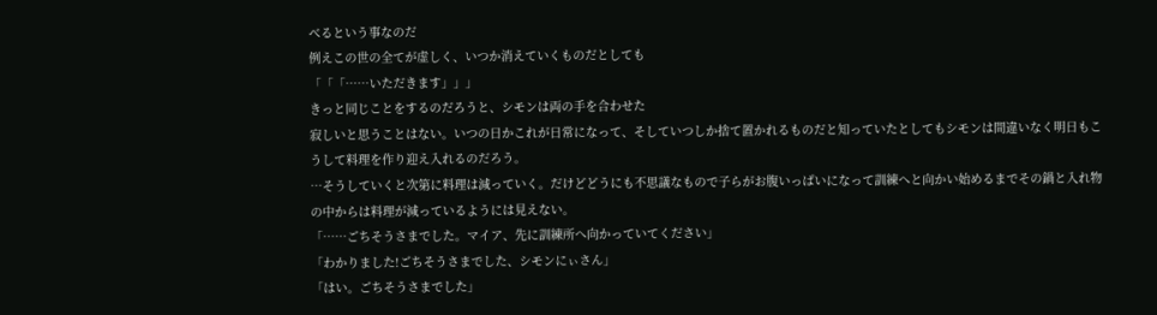べるという事なのだ
例えこの世の全てが虚しく、いつか消えていくものだとしても
「「「……いただきます」」」
きっと同じことをするのだろうと、シモンは両の手を合わせた
寂しいと思うことはない。いつの日かこれが日常になって、そしていつしか捨て置かれるものだと知っていたとしてもシモンは間違いなく明日もこうして料理を作り迎え入れるのだろう。
…そうしていくと次第に料理は減っていく。だけどどうにも不思議なもので子らがお腹いっぱいになって訓練へと向かい始めるまでその鍋と入れ物の中からは料理が減っているようには見えない。
「……ごちそうさまでした。マイア、先に訓練所へ向かっていてください」
「わかりました!ごちそうさまでした、シモンにぃさん」
「はい。ごちそうさまでした」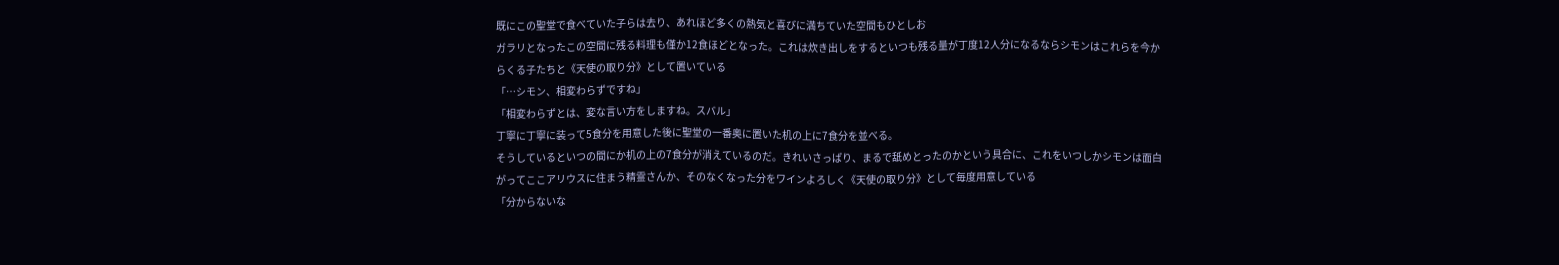既にこの聖堂で食べていた子らは去り、あれほど多くの熱気と喜びに満ちていた空間もひとしお
ガラリとなったこの空間に残る料理も僅か12食ほどとなった。これは炊き出しをするといつも残る量が丁度12人分になるならシモンはこれらを今からくる子たちと《天使の取り分》として置いている
「…シモン、相変わらずですね」
「相変わらずとは、変な言い方をしますね。スバル」
丁寧に丁寧に装って5食分を用意した後に聖堂の一番奥に置いた机の上に7食分を並べる。
そうしているといつの間にか机の上の7食分が消えているのだ。きれいさっぱり、まるで舐めとったのかという具合に、これをいつしかシモンは面白がってここアリウスに住まう精霊さんか、そのなくなった分をワインよろしく《天使の取り分》として毎度用意している
「分からないな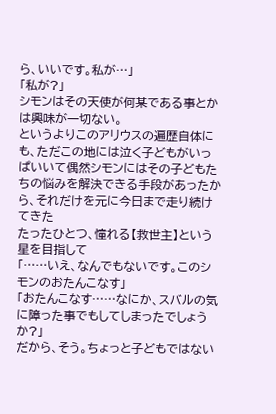ら、いいです。私が…」
「私が?」
シモンはその天使が何某である事とかは興味が一切ない。
というよりこのアリウスの遍歴自体にも、ただこの地には泣く子どもがいっぱいいて偶然シモンにはその子どもたちの悩みを解決できる手段があったから、それだけを元に今日まで走り続けてきた
たったひとつ、憧れる【救世主】という星を目指して
「……いえ、なんでもないです。このシモンのおたんこなす」
「おたんこなす……なにか、スバルの気に障った事でもしてしまったでしょうか?」
だから、そう。ちょっと子どもではない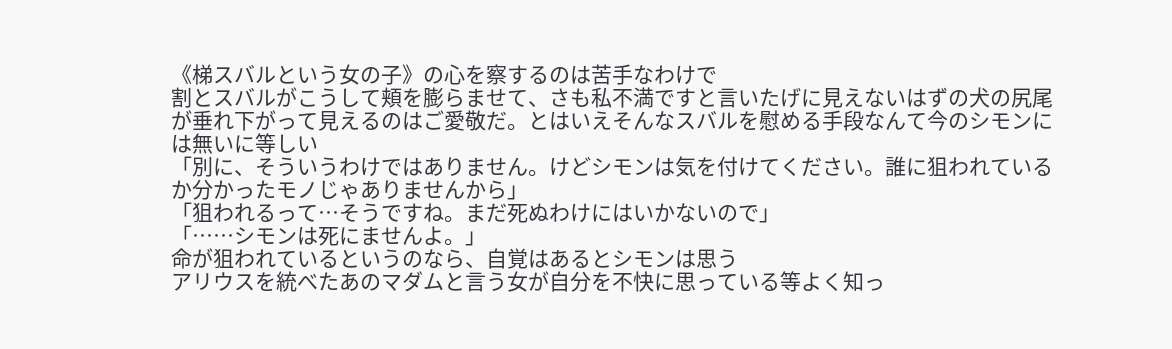《梯スバルという女の子》の心を察するのは苦手なわけで
割とスバルがこうして頬を膨らませて、さも私不満ですと言いたげに見えないはずの犬の尻尾が垂れ下がって見えるのはご愛敬だ。とはいえそんなスバルを慰める手段なんて今のシモンには無いに等しい
「別に、そういうわけではありません。けどシモンは気を付けてください。誰に狙われているか分かったモノじゃありませんから」
「狙われるって…そうですね。まだ死ぬわけにはいかないので」
「……シモンは死にませんよ。」
命が狙われているというのなら、自覚はあるとシモンは思う
アリウスを統べたあのマダムと言う女が自分を不快に思っている等よく知っ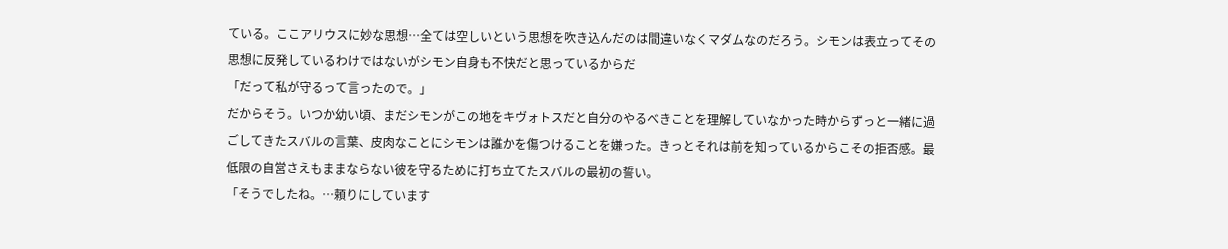ている。ここアリウスに妙な思想…全ては空しいという思想を吹き込んだのは間違いなくマダムなのだろう。シモンは表立ってその思想に反発しているわけではないがシモン自身も不快だと思っているからだ
「だって私が守るって言ったので。」
だからそう。いつか幼い頃、まだシモンがこの地をキヴォトスだと自分のやるべきことを理解していなかった時からずっと一緒に過ごしてきたスバルの言葉、皮肉なことにシモンは誰かを傷つけることを嫌った。きっとそれは前を知っているからこその拒否感。最低限の自営さえもままならない彼を守るために打ち立てたスバルの最初の誓い。
「そうでしたね。…頼りにしています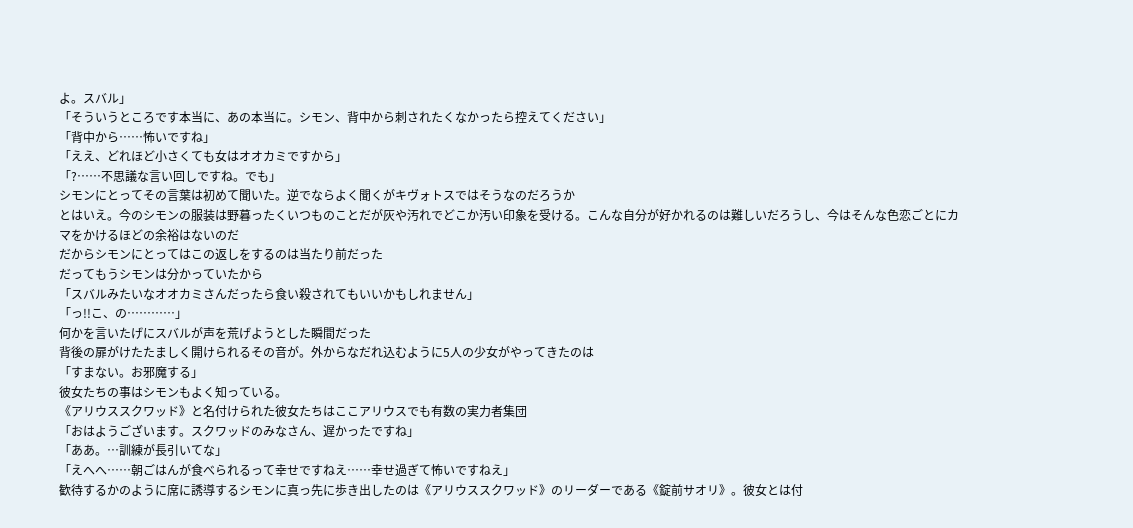よ。スバル」
「そういうところです本当に、あの本当に。シモン、背中から刺されたくなかったら控えてください」
「背中から……怖いですね」
「ええ、どれほど小さくても女はオオカミですから」
「?……不思議な言い回しですね。でも」
シモンにとってその言葉は初めて聞いた。逆でならよく聞くがキヴォトスではそうなのだろうか
とはいえ。今のシモンの服装は野暮ったくいつものことだが灰や汚れでどこか汚い印象を受ける。こんな自分が好かれるのは難しいだろうし、今はそんな色恋ごとにカマをかけるほどの余裕はないのだ
だからシモンにとってはこの返しをするのは当たり前だった
だってもうシモンは分かっていたから
「スバルみたいなオオカミさんだったら食い殺されてもいいかもしれません」
「っ!!こ、の…………」
何かを言いたげにスバルが声を荒げようとした瞬間だった
背後の扉がけたたましく開けられるその音が。外からなだれ込むように5人の少女がやってきたのは
「すまない。お邪魔する」
彼女たちの事はシモンもよく知っている。
《アリウススクワッド》と名付けられた彼女たちはここアリウスでも有数の実力者集団
「おはようございます。スクワッドのみなさん、遅かったですね」
「ああ。…訓練が長引いてな」
「えへへ……朝ごはんが食べられるって幸せですねえ……幸せ過ぎて怖いですねえ」
歓待するかのように席に誘導するシモンに真っ先に歩き出したのは《アリウススクワッド》のリーダーである《錠前サオリ》。彼女とは付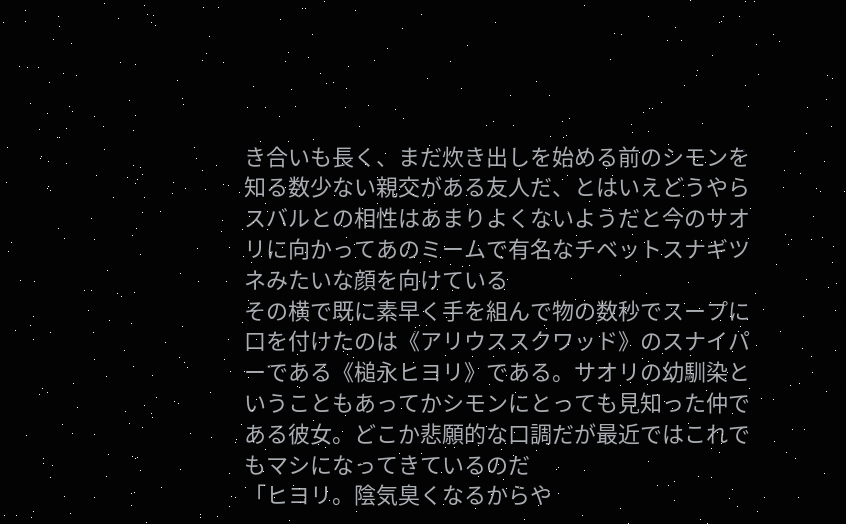き合いも長く、まだ炊き出しを始める前のシモンを知る数少ない親交がある友人だ、とはいえどうやらスバルとの相性はあまりよくないようだと今のサオリに向かってあのミームで有名なチベットスナギツネみたいな顔を向けている
その横で既に素早く手を組んで物の数秒でスープに口を付けたのは《アリウススクワッド》のスナイパーである《槌永ヒヨリ》である。サオリの幼馴染ということもあってかシモンにとっても見知った仲である彼女。どこか悲願的な口調だが最近ではこれでもマシになってきているのだ
「ヒヨリ。陰気臭くなるからや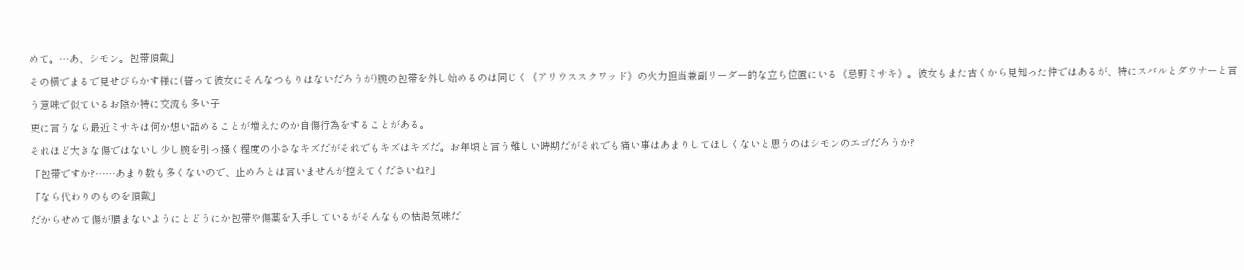めて。…あ、シモン。包帯頂戴」
その横でまるで見せびらかす様に(誓って彼女にそんなつもりはないだろうが)腕の包帯を外し始めるのは同じく《アリウススクワッド》の火力担当兼副リーダー的な立ち位置にいる《忌野ミサキ》。彼女もまた古くから見知った仲ではあるが、特にスバルとダウナーと言う意味で似ているお陰か特に交流も多い子
更に言うなら最近ミサキは何か想い詰めることが増えたのか自傷行為をすることがある。
それほど大きな傷ではないし少し腕を引っ掻く程度の小さなキズだがそれでもキズはキズだ。お年頃と言う難しい時期だがそれでも痛い事はあまりしてほしくないと思うのはシモンのエゴだろうか?
「包帯ですか?……あまり数も多くないので、止めろとは言いませんが控えてくださいね?」
「なら代わりのものを頂戴」
だからせめて傷が膿まないようにとどうにか包帯や傷薬を入手しているがそんなもの枯渇気味だ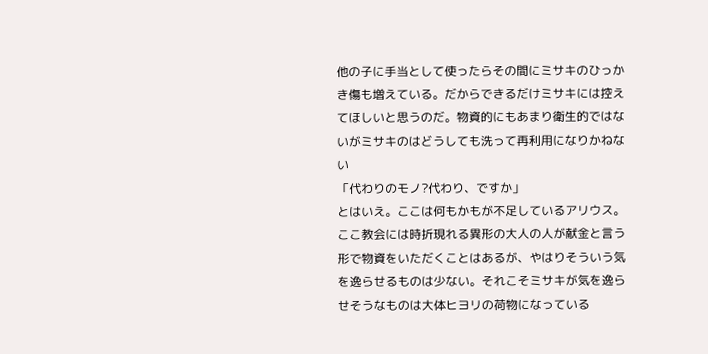他の子に手当として使ったらその間にミサキのひっかき傷も増えている。だからできるだけミサキには控えてほしいと思うのだ。物資的にもあまり衛生的ではないがミサキのはどうしても洗って再利用になりかねない
「代わりのモノ?代わり、ですか」
とはいえ。ここは何もかもが不足しているアリウス。
ここ教会には時折現れる異形の大人の人が献金と言う形で物資をいただくことはあるが、やはりそういう気を逸らせるものは少ない。それこそミサキが気を逸らせそうなものは大体ヒヨリの荷物になっている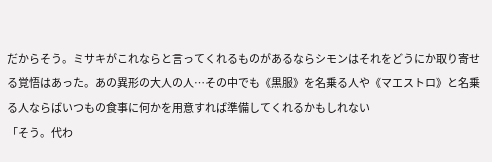だからそう。ミサキがこれならと言ってくれるものがあるならシモンはそれをどうにか取り寄せる覚悟はあった。あの異形の大人の人…その中でも《黒服》を名乗る人や《マエストロ》と名乗る人ならばいつもの食事に何かを用意すれば準備してくれるかもしれない
「そう。代わ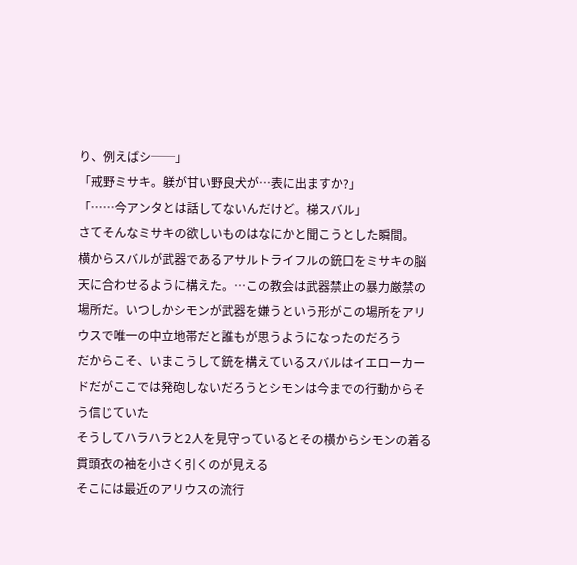り、例えばシ──」
「戒野ミサキ。躾が甘い野良犬が…表に出ますか?」
「……今アンタとは話してないんだけど。梯スバル」
さてそんなミサキの欲しいものはなにかと聞こうとした瞬間。
横からスバルが武器であるアサルトライフルの銃口をミサキの脳天に合わせるように構えた。…この教会は武器禁止の暴力厳禁の場所だ。いつしかシモンが武器を嫌うという形がこの場所をアリウスで唯一の中立地帯だと誰もが思うようになったのだろう
だからこそ、いまこうして銃を構えているスバルはイエローカードだがここでは発砲しないだろうとシモンは今までの行動からそう信じていた
そうしてハラハラと2人を見守っているとその横からシモンの着る貫頭衣の袖を小さく引くのが見える
そこには最近のアリウスの流行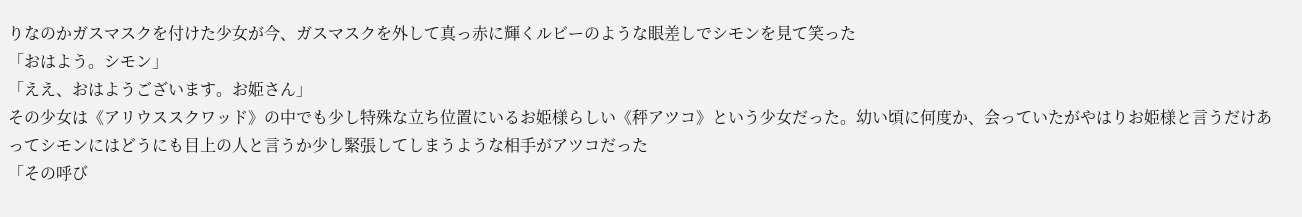りなのかガスマスクを付けた少女が今、ガスマスクを外して真っ赤に輝くルビーのような眼差しでシモンを見て笑った
「おはよう。シモン」
「ええ、おはようございます。お姫さん」
その少女は《アリウススクワッド》の中でも少し特殊な立ち位置にいるお姫様らしい《秤アツコ》という少女だった。幼い頃に何度か、会っていたがやはりお姫様と言うだけあってシモンにはどうにも目上の人と言うか少し緊張してしまうような相手がアツコだった
「その呼び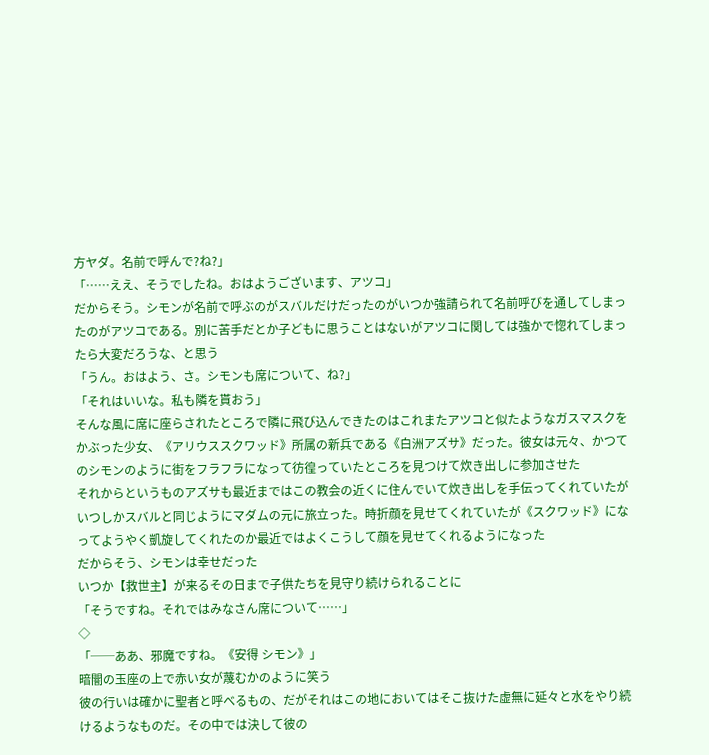方ヤダ。名前で呼んで?ね?」
「……ええ、そうでしたね。おはようございます、アツコ」
だからそう。シモンが名前で呼ぶのがスバルだけだったのがいつか強請られて名前呼びを通してしまったのがアツコである。別に苦手だとか子どもに思うことはないがアツコに関しては強かで惚れてしまったら大変だろうな、と思う
「うん。おはよう、さ。シモンも席について、ね?」
「それはいいな。私も隣を貰おう」
そんな風に席に座らされたところで隣に飛び込んできたのはこれまたアツコと似たようなガスマスクをかぶった少女、《アリウススクワッド》所属の新兵である《白洲アズサ》だった。彼女は元々、かつてのシモンのように街をフラフラになって彷徨っていたところを見つけて炊き出しに参加させた
それからというものアズサも最近まではこの教会の近くに住んでいて炊き出しを手伝ってくれていたがいつしかスバルと同じようにマダムの元に旅立った。時折顔を見せてくれていたが《スクワッド》になってようやく凱旋してくれたのか最近ではよくこうして顔を見せてくれるようになった
だからそう、シモンは幸せだった
いつか【救世主】が来るその日まで子供たちを見守り続けられることに
「そうですね。それではみなさん席について……」
◇
「──ああ、邪魔ですね。《安得 シモン》」
暗闇の玉座の上で赤い女が蔑むかのように笑う
彼の行いは確かに聖者と呼べるもの、だがそれはこの地においてはそこ抜けた虚無に延々と水をやり続けるようなものだ。その中では決して彼の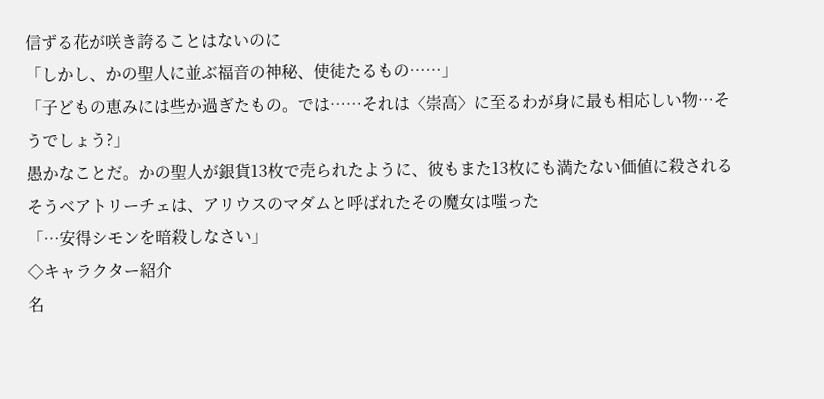信ずる花が咲き誇ることはないのに
「しかし、かの聖人に並ぶ福音の神秘、使徒たるもの……」
「子どもの恵みには些か過ぎたもの。では……それは〈崇高〉に至るわが身に最も相応しい物…そうでしょう?」
愚かなことだ。かの聖人が銀貨13枚で売られたように、彼もまた13枚にも満たない価値に殺される
そうベアトリーチェは、アリウスのマダムと呼ばれたその魔女は嗤った
「…安得シモンを暗殺しなさい」
◇キャラクター紹介
名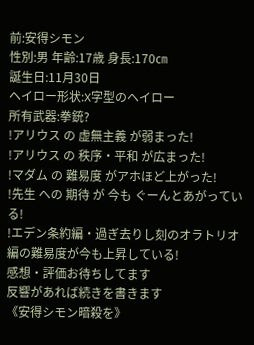前:安得シモン
性別:男 年齢:17歳 身長:170㎝
誕生日:11月30日
ヘイロー形状:X字型のヘイロー
所有武器:拳銃?
!アリウス の 虚無主義 が弱まった!
!アリウス の 秩序・平和 が広まった!
!マダム の 難易度 がアホほど上がった!
!先生 への 期待 が 今も ぐーんとあがっている!
!エデン条約編・過ぎ去りし刻のオラトリオ編の難易度が今も上昇している!
感想・評価お待ちしてます
反響があれば続きを書きます
《安得シモン暗殺を》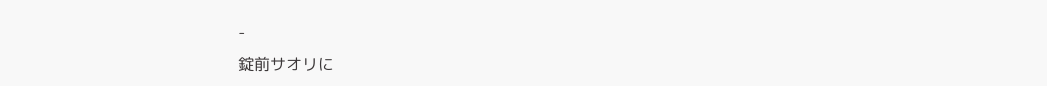-
錠前サオリに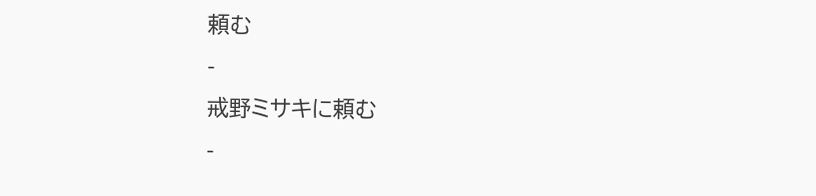頼む
-
戒野ミサキに頼む
-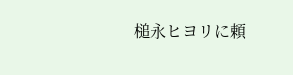槌永ヒヨリに頼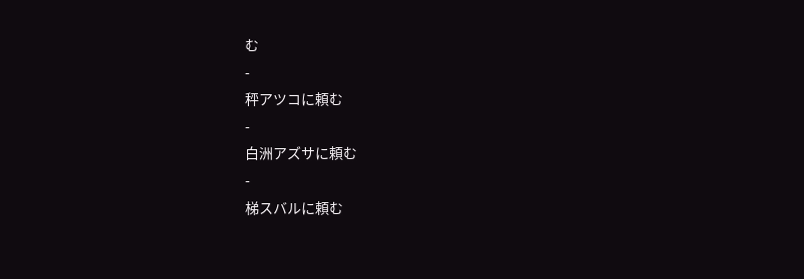む
-
秤アツコに頼む
-
白洲アズサに頼む
-
梯スバルに頼む